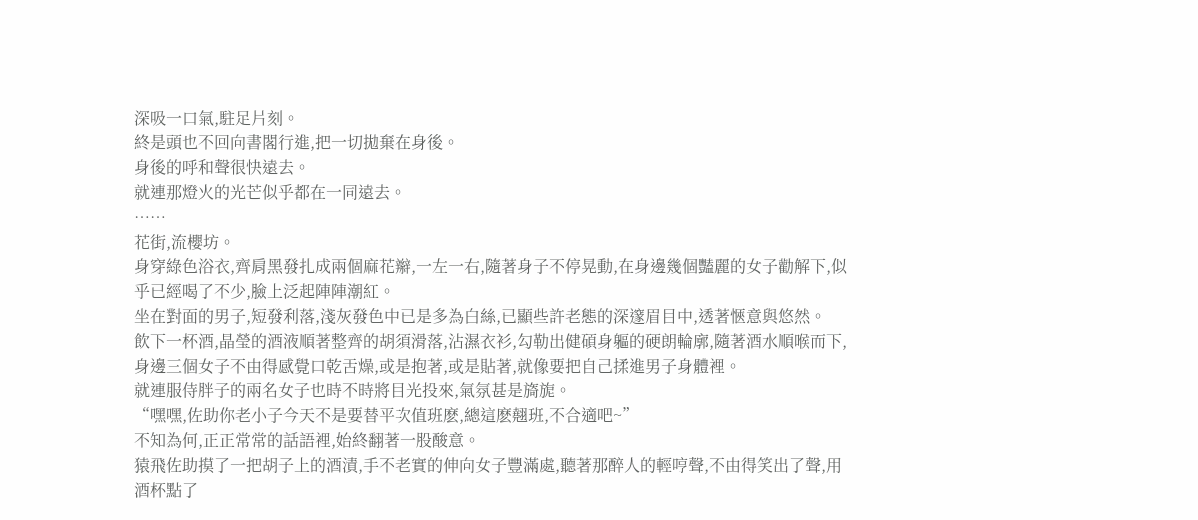深吸一口氣,駐足片刻。
終是頭也不回向書閣行進,把一切拋棄在身後。
身後的呼和聲很快遠去。
就連那燈火的光芒似乎都在一同遠去。
……
花街,流櫻坊。
身穿綠色浴衣,齊肩黑發扎成兩個麻花辮,一左一右,隨著身子不停晃動,在身邊幾個豔麗的女子勸解下,似乎已經喝了不少,臉上泛起陣陣潮紅。
坐在對面的男子,短發利落,淺灰發色中已是多為白絲,已顯些許老態的深邃眉目中,透著愜意與悠然。
飲下一杯酒,晶瑩的酒液順著整齊的胡須滑落,沾濕衣衫,勾勒出健碩身軀的硬朗輪廓,隨著酒水順喉而下,身邊三個女子不由得感覺口乾舌燥,或是抱著,或是貼著,就像要把自己揉進男子身體裡。
就連服侍胖子的兩名女子也時不時將目光投來,氣氛甚是旖旎。
“嘿嘿,佐助你老小子今天不是要替平次值班麽,總這麽翹班,不合適吧~”
不知為何,正正常常的話語裡,始終翻著一股酸意。
猿飛佐助摸了一把胡子上的酒漬,手不老實的伸向女子豐滿處,聽著那醉人的輕哼聲,不由得笑出了聲,用酒杯點了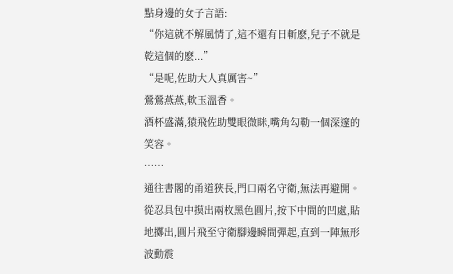點身邊的女子言語:
“你這就不解風情了,這不還有日斬麽,兒子不就是乾這個的麽...”
“是呢,佐助大人真厲害~”
鶯鶯燕燕,軟玉溫香。
酒杯盛滿,猿飛佐助雙眼微眯,嘴角勾勒一個深邃的笑容。
……
通往書閣的甬道狹長,門口兩名守衛,無法再避開。
從忍具包中摸出兩枚黑色圓片,按下中間的凹處,貼地擲出,圓片飛至守衛腳邊瞬間彈起,直到一陣無形波動震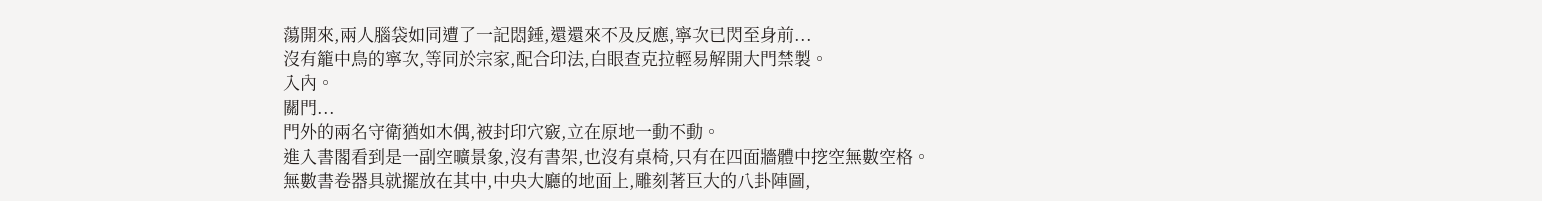蕩開來,兩人腦袋如同遭了一記悶錘,還還來不及反應,寧次已閃至身前...
沒有籠中鳥的寧次,等同於宗家,配合印法,白眼查克拉輕易解開大門禁製。
入內。
關門...
門外的兩名守衛猶如木偶,被封印穴竅,立在原地一動不動。
進入書閣看到是一副空曠景象,沒有書架,也沒有桌椅,只有在四面牆體中挖空無數空格。
無數書卷器具就擺放在其中,中央大廳的地面上,雕刻著巨大的八卦陣圖,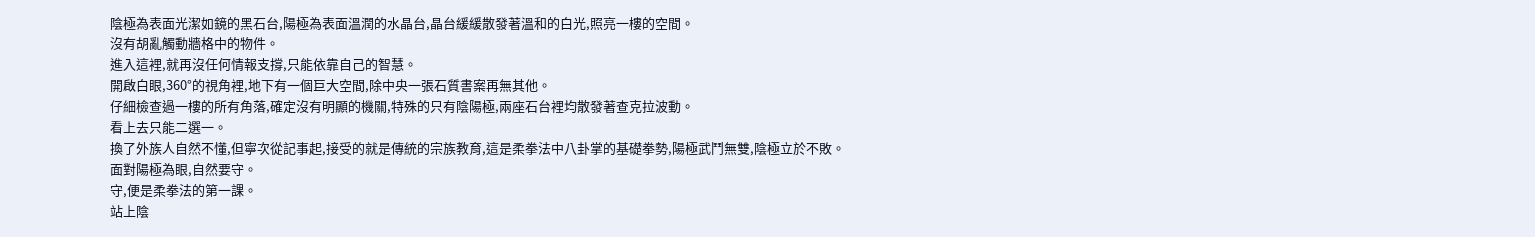陰極為表面光潔如鏡的黑石台,陽極為表面溫潤的水晶台,晶台緩緩散發著溫和的白光,照亮一樓的空間。
沒有胡亂觸動牆格中的物件。
進入這裡,就再沒任何情報支撐,只能依靠自己的智慧。
開啟白眼,360°的視角裡,地下有一個巨大空間,除中央一張石質書案再無其他。
仔細檢查過一樓的所有角落,確定沒有明顯的機關,特殊的只有陰陽極,兩座石台裡均散發著查克拉波動。
看上去只能二選一。
換了外族人自然不懂,但寧次從記事起,接受的就是傳統的宗族教育,這是柔拳法中八卦掌的基礎拳勢,陽極武鬥無雙,陰極立於不敗。
面對陽極為眼,自然要守。
守,便是柔拳法的第一課。
站上陰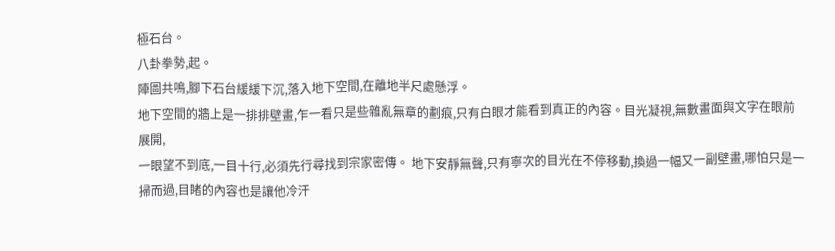極石台。
八卦拳勢,起。
陣圖共鳴,腳下石台緩緩下沉,落入地下空間,在離地半尺處懸浮。
地下空間的牆上是一排排壁畫,乍一看只是些雜亂無章的劃痕,只有白眼才能看到真正的內容。目光凝視,無數畫面與文字在眼前展開,
一眼望不到底,一目十行,必須先行尋找到宗家密傳。 地下安靜無聲,只有寧次的目光在不停移動,換過一幅又一副壁畫,哪怕只是一掃而過,目睹的內容也是讓他冷汗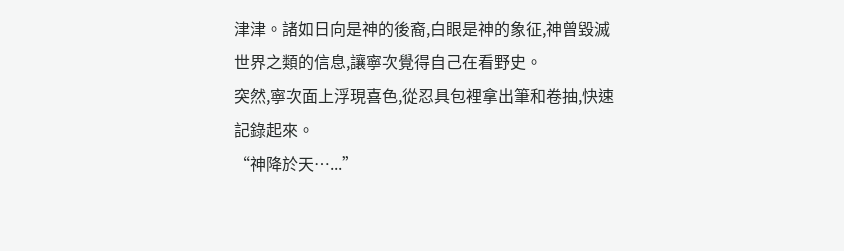津津。諸如日向是神的後裔,白眼是神的象征,神曾毀滅世界之類的信息,讓寧次覺得自己在看野史。
突然,寧次面上浮現喜色,從忍具包裡拿出筆和卷抽,快速記錄起來。
“神降於天…...”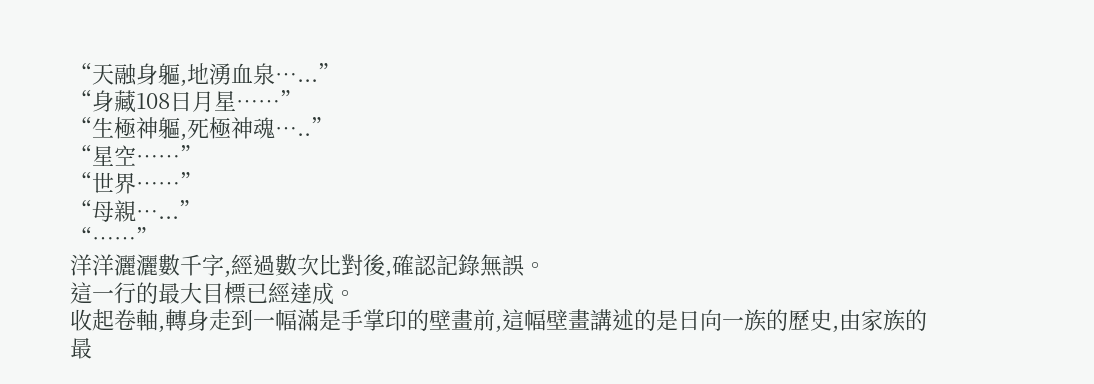“天融身軀,地湧血泉…...”
“身藏108日月星……”
“生極神軀,死極神魂…..”
“星空……”
“世界……”
“母親…...”
“……”
洋洋灑灑數千字,經過數次比對後,確認記錄無誤。
這一行的最大目標已經達成。
收起卷軸,轉身走到一幅滿是手掌印的壁畫前,這幅壁畫講述的是日向一族的歷史,由家族的最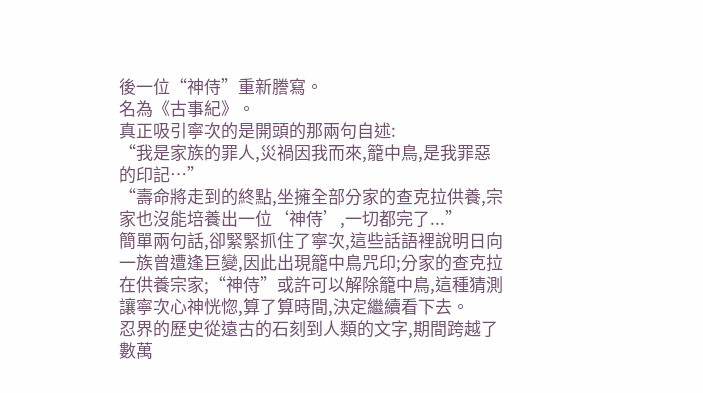後一位“神侍”重新謄寫。
名為《古事紀》。
真正吸引寧次的是開頭的那兩句自述:
“我是家族的罪人,災禍因我而來,籠中鳥,是我罪惡的印記…”
“壽命將走到的終點,坐擁全部分家的查克拉供養,宗家也沒能培養出一位‘神侍’,一切都完了...”
簡單兩句話,卻緊緊抓住了寧次,這些話語裡說明日向一族曾遭逢巨變,因此出現籠中鳥咒印;分家的查克拉在供養宗家;“神侍”或許可以解除籠中鳥,這種猜測讓寧次心神恍惚,算了算時間,決定繼續看下去。
忍界的歷史從遠古的石刻到人類的文字,期間跨越了數萬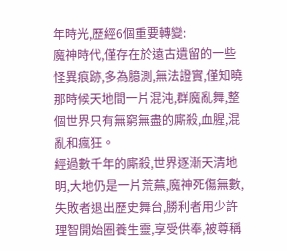年時光,歷經6個重要轉變:
魔神時代,僅存在於遠古遺留的一些怪異痕跡,多為臆測,無法證實,僅知曉那時候天地間一片混沌,群魔亂舞,整個世界只有無窮無盡的廝殺,血腥,混亂和瘋狂。
經過數千年的廝殺,世界逐漸天清地明,大地仍是一片荒蕪,魔神死傷無數,失敗者退出歷史舞台,勝利者用少許理智開始圈養生靈,享受供奉,被尊稱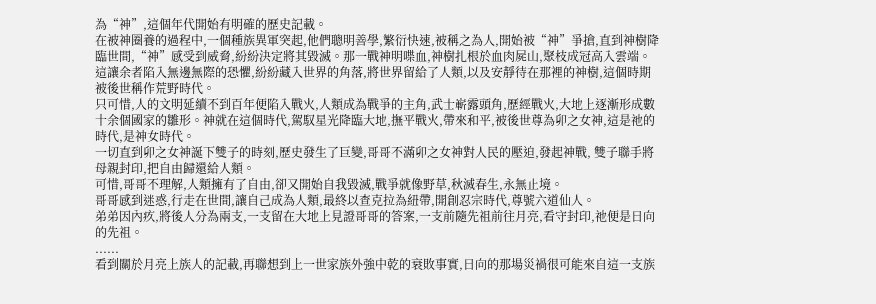為“神”,這個年代開始有明確的歷史記載。
在被神圈養的過程中,一個種族異軍突起,他們聰明善學,繁衍快速,被稱之為人,開始被“神”爭搶,直到神樹降臨世間,“神”感受到威脅,紛紛決定將其毀滅。那一戰神明喋血,神樹扎根於血肉屍山,聚枝成冠高入雲端。這讓余者陷入無邊無際的恐懼,紛紛藏入世界的角落,將世界留給了人類,以及安靜待在那裡的神樹,這個時期被後世稱作荒野時代。
只可惜,人的文明延續不到百年便陷入戰火,人類成為戰爭的主角,武士嶄露頭角,歷經戰火,大地上逐漸形成數十余個國家的雛形。神就在這個時代,駕馭星光降臨大地,撫平戰火,帶來和平,被後世尊為卯之女神,這是祂的時代,是神女時代。
一切直到卯之女神誕下雙子的時刻,歷史發生了巨變,哥哥不滿卯之女神對人民的壓迫,發起神戰, 雙子聯手將母親封印,把自由歸還給人類。
可惜,哥哥不理解,人類擁有了自由,卻又開始自我毀滅,戰爭就像野草,秋滅春生,永無止境。
哥哥感到迷惑,行走在世間,讓自己成為人類,最終以查克拉為紐帶,開創忍宗時代,尊號六道仙人。
弟弟因內疚,將後人分為兩支,一支留在大地上見證哥哥的答案,一支前隨先祖前往月亮,看守封印,祂便是日向的先祖。
......
看到關於月亮上族人的記載,再聯想到上一世家族外強中乾的衰敗事實,日向的那場災禍很可能來自這一支族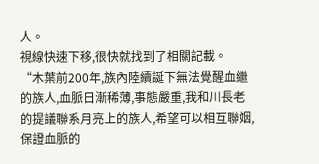人。
視線快速下移,很快就找到了相關記載。
“木葉前200年,族內陸續誕下無法覺醒血繼的族人,血脈日漸稀薄,事態嚴重,我和川長老的提議聯系月亮上的族人,希望可以相互聯姻,保證血脈的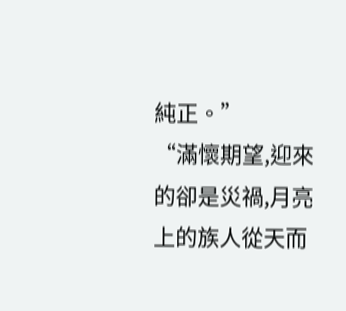純正。”
“滿懷期望,迎來的卻是災禍,月亮上的族人從天而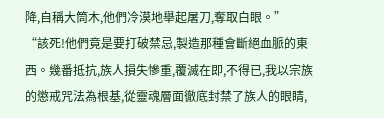降,自稱大筒木,他們冷漠地舉起屠刀,奪取白眼。”
“該死!他們竟是要打破禁忌,製造那種會斷絕血脈的東西。幾番抵抗,族人損失慘重,覆滅在即,不得已,我以宗族的懲戒咒法為根基,從靈魂層面徹底封禁了族人的眼睛,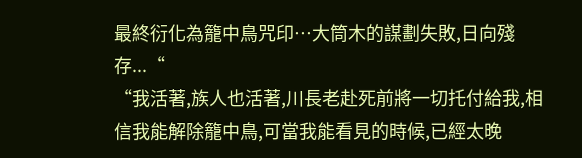最終衍化為籠中鳥咒印…大筒木的謀劃失敗,日向殘存...“
“我活著,族人也活著,川長老赴死前將一切托付給我,相信我能解除籠中鳥,可當我能看見的時候,已經太晚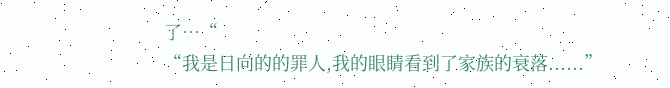了…“
“我是日向的的罪人,我的眼睛看到了家族的衰落......”